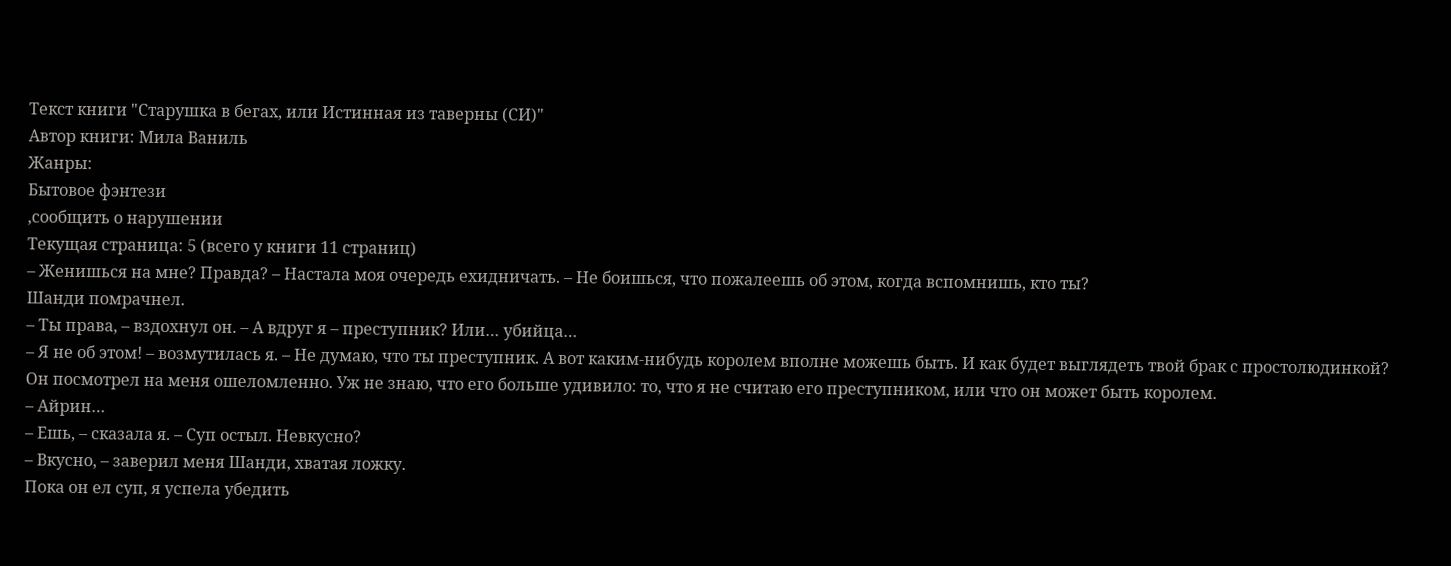Текст книги "Старушка в бегах, или Истинная из таверны (СИ)"
Автор книги: Мила Ваниль
Жанры:
Бытовое фэнтези
,сообщить о нарушении
Текущая страница: 5 (всего у книги 11 страниц)
– Женишься на мне? Правда? – Настала моя очередь ехидничать. – Не боишься, что пожалеешь об этом, когда вспомнишь, кто ты?
Шанди помрачнел.
– Ты права, – вздохнул он. – А вдруг я – преступник? Или… убийца…
– Я не об этом! – возмутилась я. – Не думаю, что ты преступник. А вот каким-нибудь королем вполне можешь быть. И как будет выглядеть твой брак с простолюдинкой?
Он посмотрел на меня ошеломленно. Уж не знаю, что его больше удивило: то, что я не считаю его преступником, или что он может быть королем.
– Айрин…
– Ешь, – сказала я. – Суп остыл. Невкусно?
– Вкусно, – заверил меня Шанди, хватая ложку.
Пока он ел суп, я успела убедить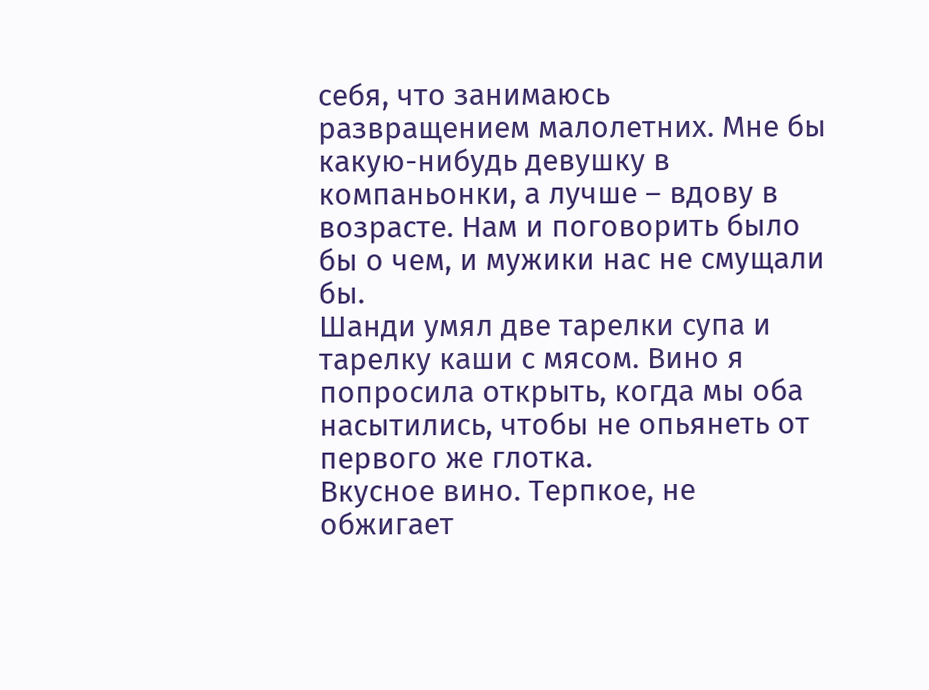себя, что занимаюсь развращением малолетних. Мне бы какую-нибудь девушку в компаньонки, а лучше – вдову в возрасте. Нам и поговорить было бы о чем, и мужики нас не смущали бы.
Шанди умял две тарелки супа и тарелку каши с мясом. Вино я попросила открыть, когда мы оба насытились, чтобы не опьянеть от первого же глотка.
Вкусное вино. Терпкое, не обжигает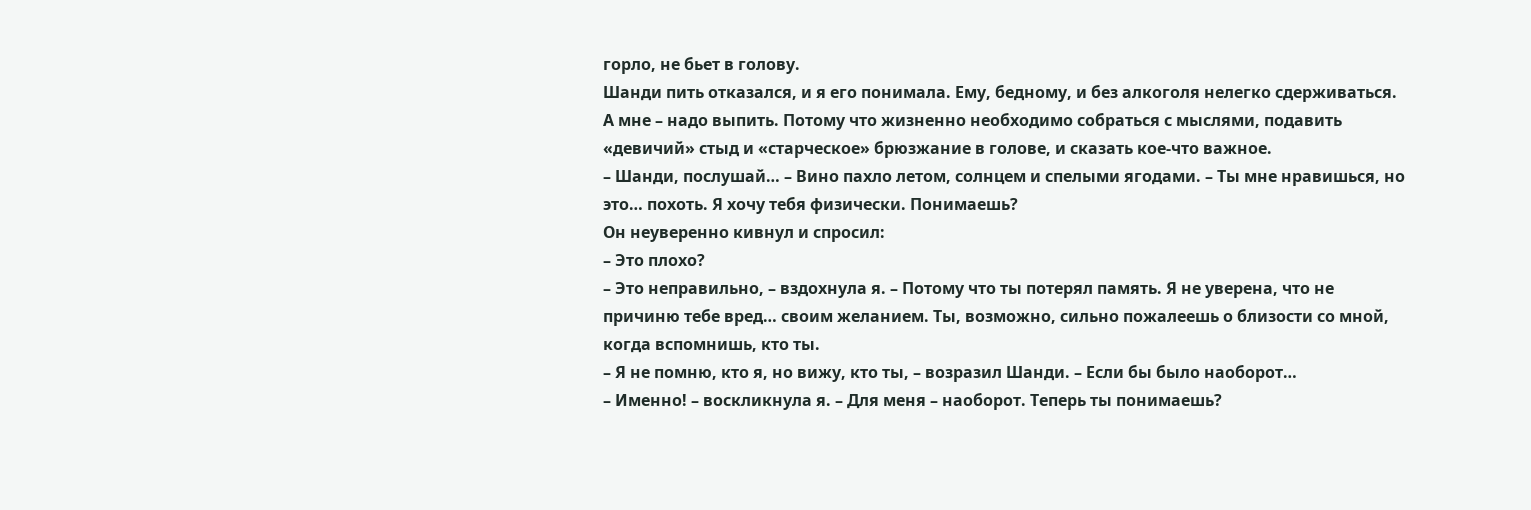горло, не бьет в голову.
Шанди пить отказался, и я его понимала. Ему, бедному, и без алкоголя нелегко сдерживаться. А мне – надо выпить. Потому что жизненно необходимо собраться с мыслями, подавить «девичий» стыд и «старческое» брюзжание в голове, и сказать кое-что важное.
– Шанди, послушай… – Вино пахло летом, солнцем и спелыми ягодами. – Ты мне нравишься, но это… похоть. Я хочу тебя физически. Понимаешь?
Он неуверенно кивнул и спросил:
– Это плохо?
– Это неправильно, – вздохнула я. – Потому что ты потерял память. Я не уверена, что не причиню тебе вред… своим желанием. Ты, возможно, сильно пожалеешь о близости со мной, когда вспомнишь, кто ты.
– Я не помню, кто я, но вижу, кто ты, – возразил Шанди. – Если бы было наоборот…
– Именно! – воскликнула я. – Для меня – наоборот. Теперь ты понимаешь?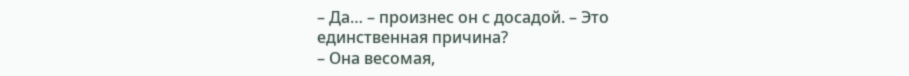– Да… – произнес он с досадой. – Это единственная причина?
– Она весомая,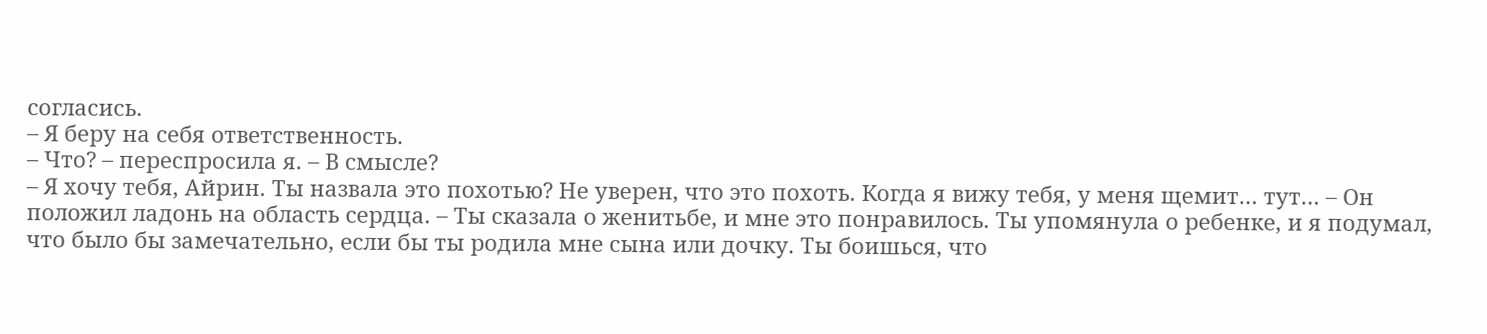согласись.
– Я беру на себя ответственность.
– Что? – переспросила я. – В смысле?
– Я хочу тебя, Айрин. Ты назвала это похотью? Не уверен, что это похоть. Когда я вижу тебя, у меня щемит… тут… – Он положил ладонь на область сердца. – Ты сказала о женитьбе, и мне это понравилось. Ты упомянула о ребенке, и я подумал, что было бы замечательно, если бы ты родила мне сына или дочку. Ты боишься, что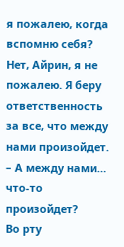я пожалею, когда вспомню себя? Нет, Айрин, я не пожалею. Я беру ответственность за все, что между нами произойдет.
– А между нами… что-то произойдет?
Во рту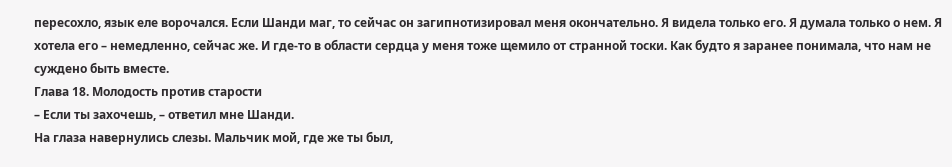пересохло, язык еле ворочался. Если Шанди маг, то сейчас он загипнотизировал меня окончательно. Я видела только его. Я думала только о нем. Я хотела его – немедленно, сейчас же. И где-то в области сердца у меня тоже щемило от странной тоски. Как будто я заранее понимала, что нам не суждено быть вместе.
Глава 18. Молодость против старости
– Если ты захочешь, – ответил мне Шанди.
На глаза навернулись слезы. Мальчик мой, где же ты был,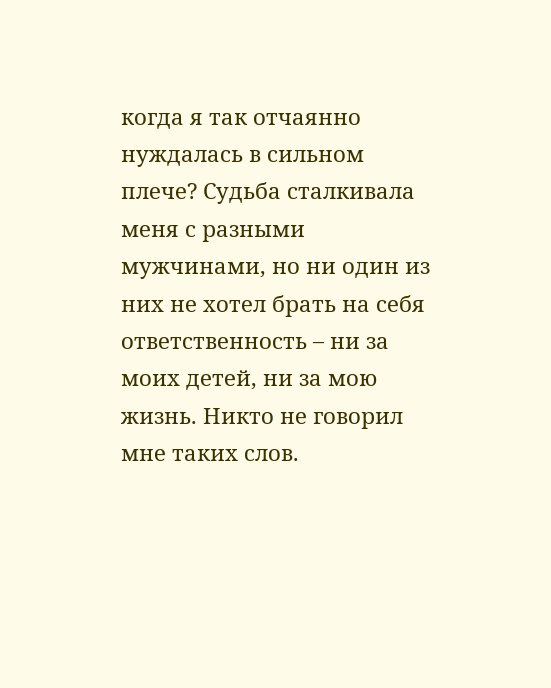когда я так отчаянно нуждалась в сильном плече? Судьба сталкивала меня с разными мужчинами, но ни один из них не хотел брать на себя ответственность – ни за моих детей, ни за мою жизнь. Никто не говорил мне таких слов.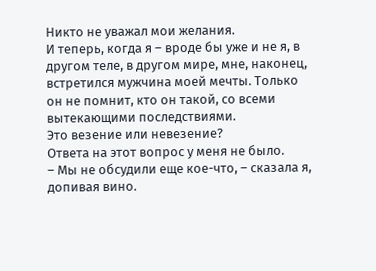Никто не уважал мои желания.
И теперь, когда я – вроде бы уже и не я, в другом теле, в другом мире, мне, наконец, встретился мужчина моей мечты. Только он не помнит, кто он такой, со всеми вытекающими последствиями.
Это везение или невезение?
Ответа на этот вопрос у меня не было.
– Мы не обсудили еще кое-что, – сказала я, допивая вино.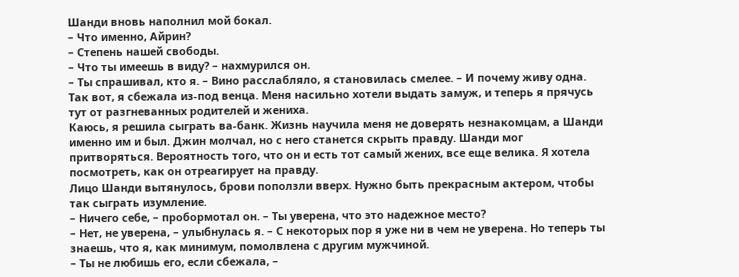Шанди вновь наполнил мой бокал.
– Что именно, Айрин?
– Степень нашей свободы.
– Что ты имеешь в виду? – нахмурился он.
– Ты спрашивал, кто я. – Вино расслабляло, я становилась смелее. – И почему живу одна. Так вот, я сбежала из-под венца. Меня насильно хотели выдать замуж, и теперь я прячусь тут от разгневанных родителей и жениха.
Каюсь, я решила сыграть ва-банк. Жизнь научила меня не доверять незнакомцам, а Шанди именно им и был. Джин молчал, но с него станется скрыть правду. Шанди мог притворяться. Вероятность того, что он и есть тот самый жених, все еще велика. Я хотела посмотреть, как он отреагирует на правду.
Лицо Шанди вытянулось, брови поползли вверх. Нужно быть прекрасным актером, чтобы так сыграть изумление.
– Ничего себе, – пробормотал он. – Ты уверена, что это надежное место?
– Нет, не уверена, – улыбнулась я. – С некоторых пор я уже ни в чем не уверена. Но теперь ты знаешь, что я, как минимум, помолвлена с другим мужчиной.
– Ты не любишь его, если сбежала, –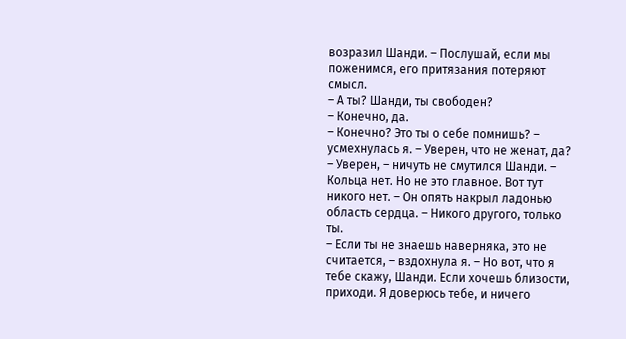возразил Шанди. – Послушай, если мы поженимся, его притязания потеряют смысл.
– А ты? Шанди, ты свободен?
– Конечно, да.
– Конечно? Это ты о себе помнишь? – усмехнулась я. – Уверен, что не женат, да?
– Уверен, – ничуть не смутился Шанди. – Кольца нет. Но не это главное. Вот тут никого нет. – Он опять накрыл ладонью область сердца. – Никого другого, только ты.
– Если ты не знаешь наверняка, это не считается, – вздохнула я. – Но вот, что я тебе скажу, Шанди. Если хочешь близости, приходи. Я доверюсь тебе, и ничего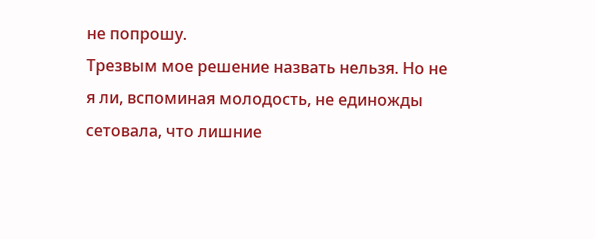не попрошу.
Трезвым мое решение назвать нельзя. Но не я ли, вспоминая молодость, не единожды сетовала, что лишние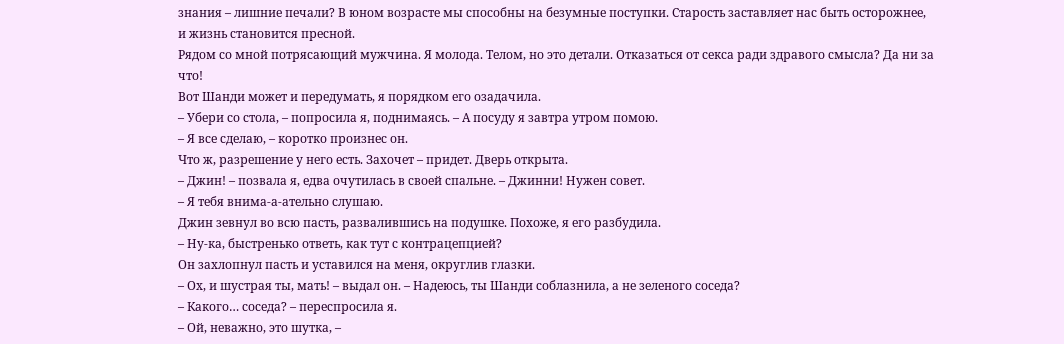знания – лишние печали? В юном возрасте мы способны на безумные поступки. Старость заставляет нас быть осторожнее, и жизнь становится пресной.
Рядом со мной потрясающий мужчина. Я молода. Телом, но это детали. Отказаться от секса ради здравого смысла? Да ни за что!
Вот Шанди может и передумать, я порядком его озадачила.
– Убери со стола, – попросила я, поднимаясь. – А посуду я завтра утром помою.
– Я все сделаю, – коротко произнес он.
Что ж, разрешение у него есть. Захочет – придет. Дверь открыта.
– Джин! – позвала я, едва очутилась в своей спальне. – Джинни! Нужен совет.
– Я тебя внима-а-ательно слушаю.
Джин зевнул во всю пасть, развалившись на подушке. Похоже, я его разбудила.
– Ну-ка, быстренько ответь, как тут с контрацепцией?
Он захлопнул пасть и уставился на меня, округлив глазки.
– Ох, и шустрая ты, мать! – выдал он. – Надеюсь, ты Шанди соблазнила, а не зеленого соседа?
– Какого… соседа? – переспросила я.
– Ой, неважно, это шутка, –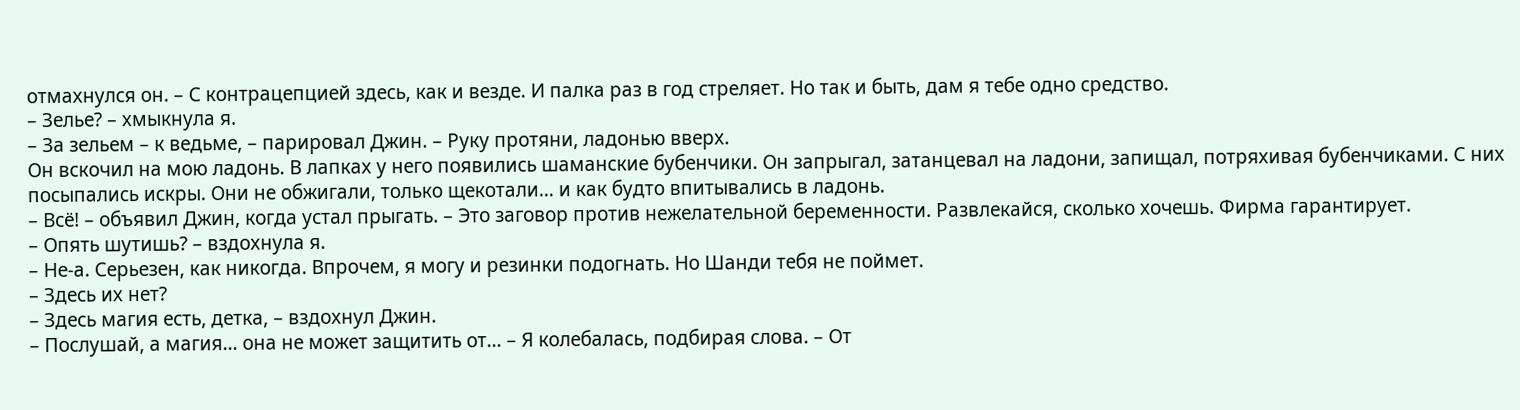отмахнулся он. – С контрацепцией здесь, как и везде. И палка раз в год стреляет. Но так и быть, дам я тебе одно средство.
– Зелье? – хмыкнула я.
– За зельем – к ведьме, – парировал Джин. – Руку протяни, ладонью вверх.
Он вскочил на мою ладонь. В лапках у него появились шаманские бубенчики. Он запрыгал, затанцевал на ладони, запищал, потряхивая бубенчиками. С них посыпались искры. Они не обжигали, только щекотали… и как будто впитывались в ладонь.
– Всё! – объявил Джин, когда устал прыгать. – Это заговор против нежелательной беременности. Развлекайся, сколько хочешь. Фирма гарантирует.
– Опять шутишь? – вздохнула я.
– Не-а. Серьезен, как никогда. Впрочем, я могу и резинки подогнать. Но Шанди тебя не поймет.
– Здесь их нет?
– Здесь магия есть, детка, – вздохнул Джин.
– Послушай, а магия… она не может защитить от… – Я колебалась, подбирая слова. – От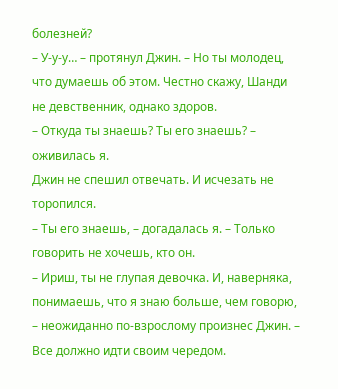болезней?
– У-у-у… – протянул Джин. – Но ты молодец, что думаешь об этом. Честно скажу, Шанди не девственник, однако здоров.
– Откуда ты знаешь? Ты его знаешь? – оживилась я.
Джин не спешил отвечать. И исчезать не торопился.
– Ты его знаешь, – догадалась я. – Только говорить не хочешь, кто он.
– Ириш, ты не глупая девочка. И, наверняка, понимаешь, что я знаю больше, чем говорю, – неожиданно по-взрослому произнес Джин. – Все должно идти своим чередом.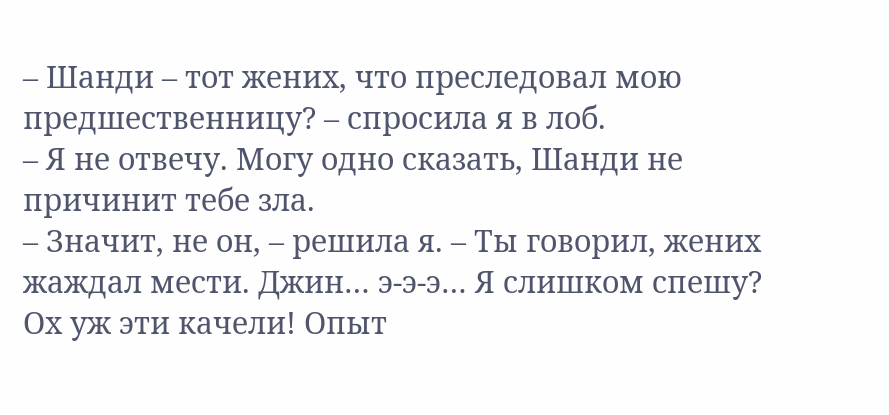– Шанди – тот жених, что преследовал мою предшественницу? – спросила я в лоб.
– Я не отвечу. Могу одно сказать, Шанди не причинит тебе зла.
– Значит, не он, – решила я. – Ты говорил, жених жаждал мести. Джин… э-э-э… Я слишком спешу?
Ох уж эти качели! Опыт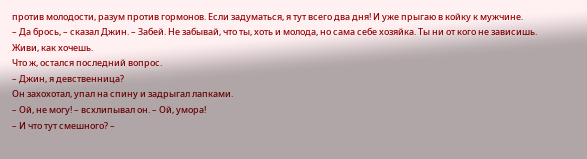против молодости, разум против гормонов. Если задуматься, я тут всего два дня! И уже прыгаю в койку к мужчине.
– Да брось, – сказал Джин. – Забей. Не забывай, что ты, хоть и молода, но сама себе хозяйка. Ты ни от кого не зависишь. Живи, как хочешь.
Что ж, остался последний вопрос.
– Джин, я девственница?
Он захохотал, упал на спину и задрыгал лапками.
– Ой, не могу! – всхлипывал он. – Ой, умора!
– И что тут смешного? –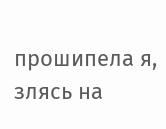прошипела я, злясь на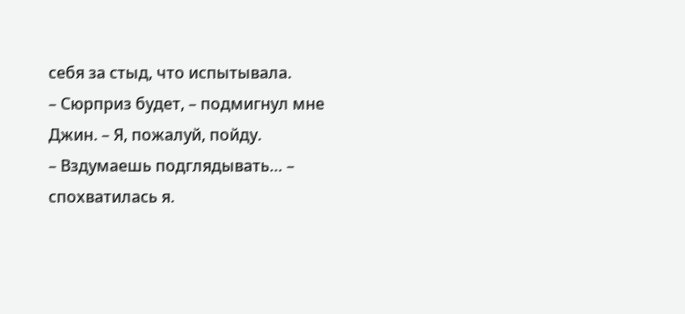себя за стыд, что испытывала.
– Сюрприз будет, – подмигнул мне Джин. – Я, пожалуй, пойду.
– Вздумаешь подглядывать… – спохватилась я.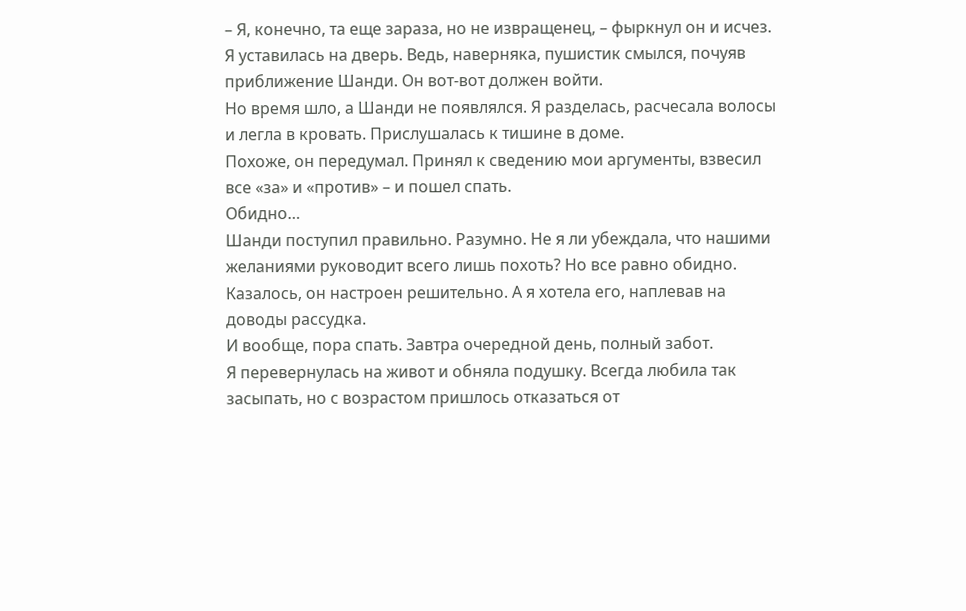– Я, конечно, та еще зараза, но не извращенец, – фыркнул он и исчез.
Я уставилась на дверь. Ведь, наверняка, пушистик смылся, почуяв приближение Шанди. Он вот-вот должен войти.
Но время шло, а Шанди не появлялся. Я разделась, расчесала волосы и легла в кровать. Прислушалась к тишине в доме.
Похоже, он передумал. Принял к сведению мои аргументы, взвесил все «за» и «против» – и пошел спать.
Обидно…
Шанди поступил правильно. Разумно. Не я ли убеждала, что нашими желаниями руководит всего лишь похоть? Но все равно обидно. Казалось, он настроен решительно. А я хотела его, наплевав на доводы рассудка.
И вообще, пора спать. Завтра очередной день, полный забот.
Я перевернулась на живот и обняла подушку. Всегда любила так засыпать, но с возрастом пришлось отказаться от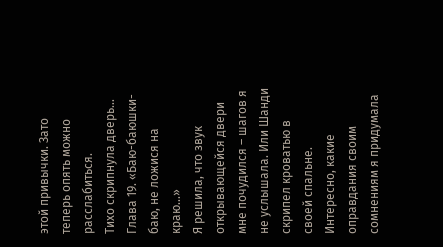этой привычки. Зато теперь опять можно расслабиться.
Тихо скрипнула дверь…
Глава 19. «Баю-баюшки-баю, не ложися на краю...»
Я решила, что звук открывающейся двери мне почудился – шагов я не услышала. Или Шанди скрипел кроватью в своей спальне.
Интересно, какие оправдания своим сомнениям я придумала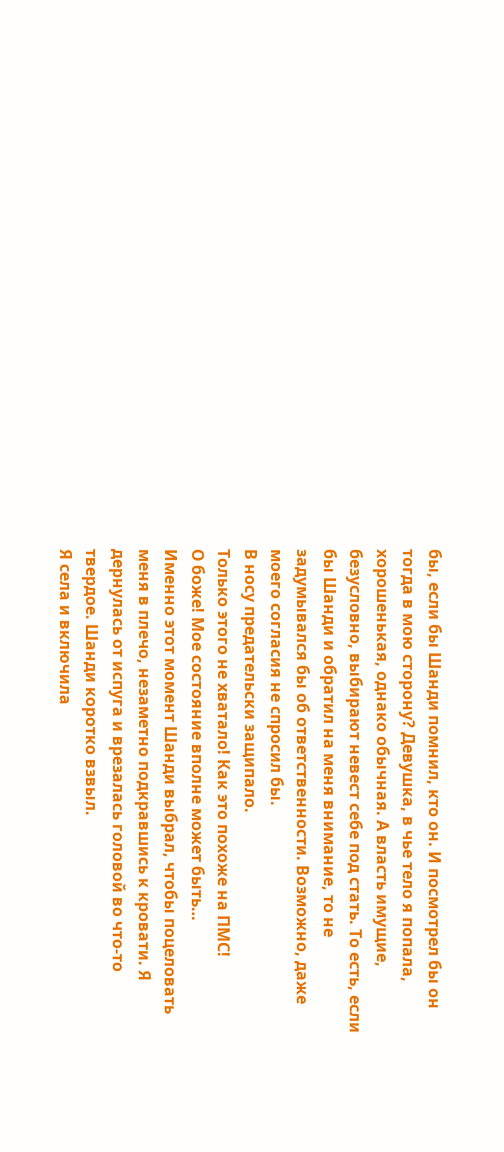бы, если бы Шанди помнил, кто он. И посмотрел бы он тогда в мою сторону? Девушка, в чье тело я попала, хорошенькая, однако обычная. А власть имущие, безусловно, выбирают невест себе под стать. То есть, если бы Шанди и обратил на меня внимание, то не задумывался бы об ответственности. Возможно, даже моего согласия не спросил бы.
В носу предательски защипало.
Только этого не хватало! Как это похоже на ПМС!
О боже! Мое состояние вполне может быть…
Именно этот момент Шанди выбрал, чтобы поцеловать меня в плечо, незаметно подкравшись к кровати. Я дернулась от испуга и врезалась головой во что-то твердое. Шанди коротко взвыл.
Я села и включила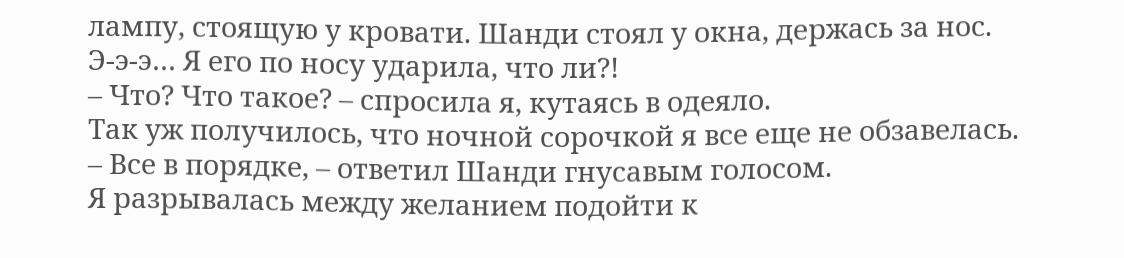лампу, стоящую у кровати. Шанди стоял у окна, держась за нос.
Э-э-э… Я его по носу ударила, что ли?!
– Что? Что такое? – спросила я, кутаясь в одеяло.
Так уж получилось, что ночной сорочкой я все еще не обзавелась.
– Все в порядке, – ответил Шанди гнусавым голосом.
Я разрывалась между желанием подойти к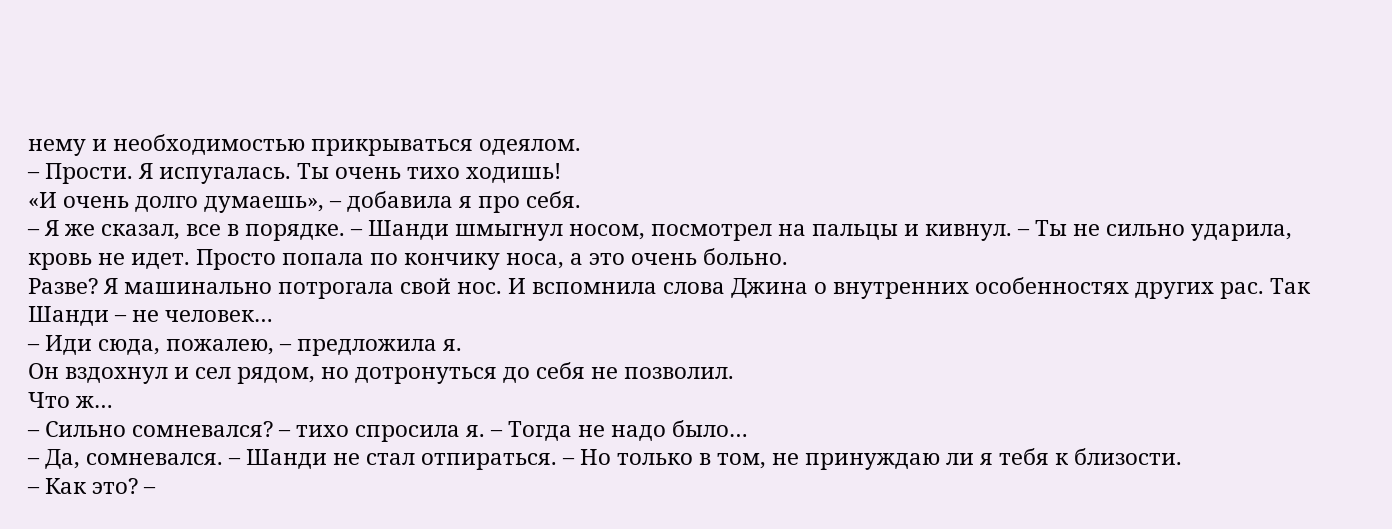нему и необходимостью прикрываться одеялом.
– Прости. Я испугалась. Ты очень тихо ходишь!
«И очень долго думаешь», – добавила я про себя.
– Я же сказал, все в порядке. – Шанди шмыгнул носом, посмотрел на пальцы и кивнул. – Ты не сильно ударила, кровь не идет. Просто попала по кончику носа, а это очень больно.
Разве? Я машинально потрогала свой нос. И вспомнила слова Джина о внутренних особенностях других рас. Так Шанди – не человек…
– Иди сюда, пожалею, – предложила я.
Он вздохнул и сел рядом, но дотронуться до себя не позволил.
Что ж…
– Сильно сомневался? – тихо спросила я. – Тогда не надо было…
– Да, сомневался. – Шанди не стал отпираться. – Но только в том, не принуждаю ли я тебя к близости.
– Как это? –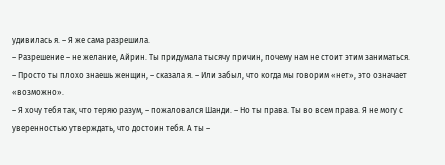удивилась я. – Я же сама разрешила.
– Разрешение – не желание, Айрин. Ты придумала тысячу причин, почему нам не стоит этим заниматься.
– Просто ты плохо знаешь женщин, – сказала я. – Или забыл, что когда мы говорим «нет», это означает «возможно».
– Я хочу тебя так, что теряю разум, – пожаловался Шанди. – Но ты права. Ты во всем права. Я не могу с уверенностью утверждать, что достоин тебя. А ты –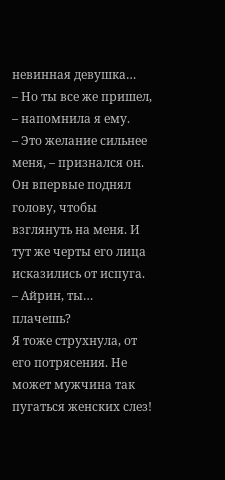невинная девушка…
– Но ты все же пришел, – напомнила я ему.
– Это желание сильнее меня, – признался он.
Он впервые поднял голову, чтобы взглянуть на меня. И тут же черты его лица исказились от испуга.
– Айрин, ты… плачешь?
Я тоже струхнула, от его потрясения. Не может мужчина так пугаться женских слез!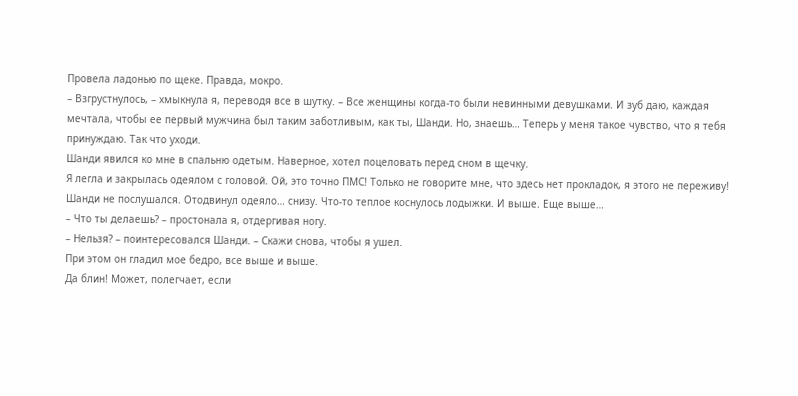Провела ладонью по щеке. Правда, мокро.
– Взгрустнулось, – хмыкнула я, переводя все в шутку. – Все женщины когда-то были невинными девушками. И зуб даю, каждая мечтала, чтобы ее первый мужчина был таким заботливым, как ты, Шанди. Но, знаешь… Теперь у меня такое чувство, что я тебя принуждаю. Так что уходи.
Шанди явился ко мне в спальню одетым. Наверное, хотел поцеловать перед сном в щечку.
Я легла и закрылась одеялом с головой. Ой, это точно ПМС! Только не говорите мне, что здесь нет прокладок, я этого не переживу!
Шанди не послушался. Отодвинул одеяло… снизу. Что-то теплое коснулось лодыжки. И выше. Еще выше…
– Что ты делаешь? – простонала я, отдергивая ногу.
– Нельзя? – поинтересовался Шанди. – Скажи снова, чтобы я ушел.
При этом он гладил мое бедро, все выше и выше.
Да блин! Может, полегчает, если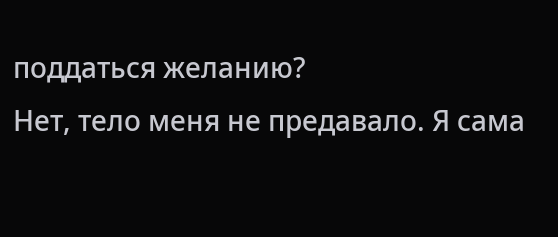поддаться желанию?
Нет, тело меня не предавало. Я сама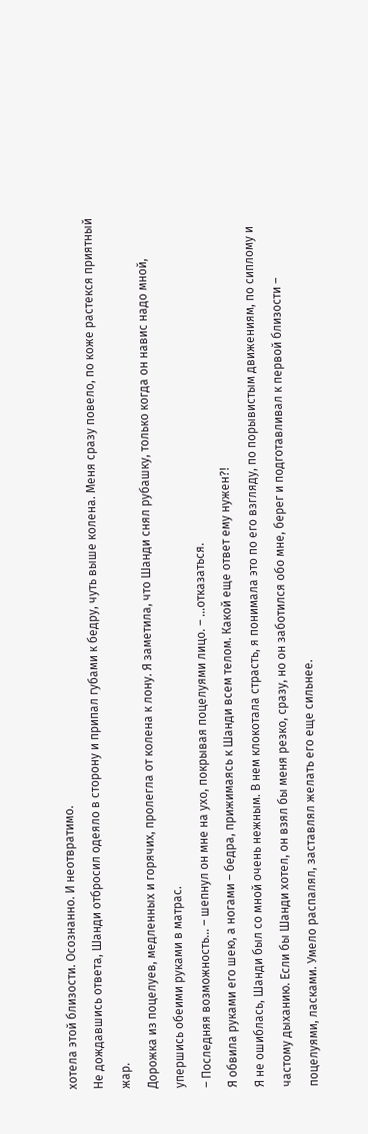хотела этой близости. Осознанно. И неотвратимо.
Не дождавшись ответа, Шанди отбросил одеяло в сторону и припал губами к бедру, чуть выше колена. Меня сразу повело, по коже растекся приятный жар.
Дорожка из поцелуев, медленных и горячих, пролегла от колена к лону. Я заметила, что Шанди снял рубашку, только когда он навис надо мной, упершись обеими руками в матрас.
– Последняя возможность… – шепнул он мне на ухо, покрывая поцелуями лицо. – …отказаться.
Я обвила руками его шею, а ногами – бедра, прижимаясь к Шанди всем телом. Какой еще ответ ему нужен?!
Я не ошиблась, Шанди был со мной очень нежным. В нем клокотала страсть, я понимала это по его взгляду, по порывистым движениям, по сиплому и частому дыханию. Если бы Шанди хотел, он взял бы меня резко, сразу, но он заботился обо мне, берег и подготавливал к первой близости – поцелуями, ласками. Умело распалял, заставлял желать его еще сильнее.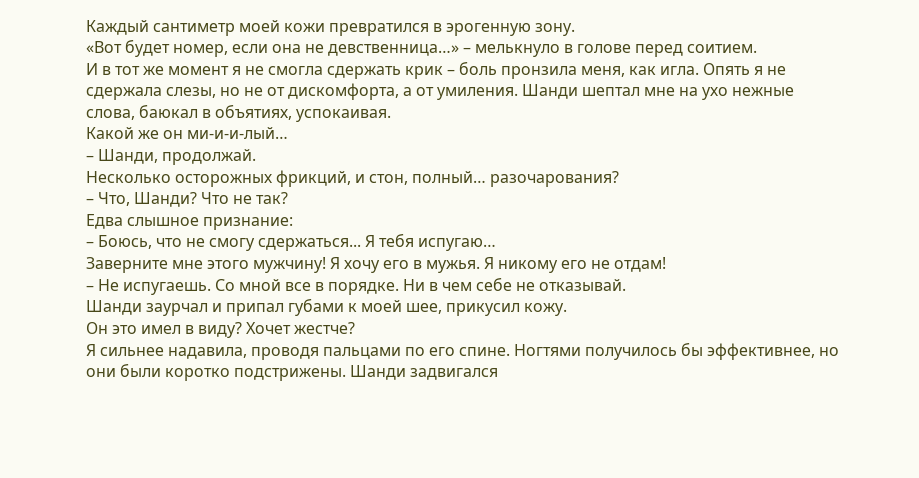Каждый сантиметр моей кожи превратился в эрогенную зону.
«Вот будет номер, если она не девственница…» – мелькнуло в голове перед соитием.
И в тот же момент я не смогла сдержать крик – боль пронзила меня, как игла. Опять я не сдержала слезы, но не от дискомфорта, а от умиления. Шанди шептал мне на ухо нежные слова, баюкал в объятиях, успокаивая.
Какой же он ми-и-и-лый…
– Шанди, продолжай.
Несколько осторожных фрикций, и стон, полный… разочарования?
– Что, Шанди? Что не так?
Едва слышное признание:
– Боюсь, что не смогу сдержаться... Я тебя испугаю…
Заверните мне этого мужчину! Я хочу его в мужья. Я никому его не отдам!
– Не испугаешь. Со мной все в порядке. Ни в чем себе не отказывай.
Шанди заурчал и припал губами к моей шее, прикусил кожу.
Он это имел в виду? Хочет жестче?
Я сильнее надавила, проводя пальцами по его спине. Ногтями получилось бы эффективнее, но они были коротко подстрижены. Шанди задвигался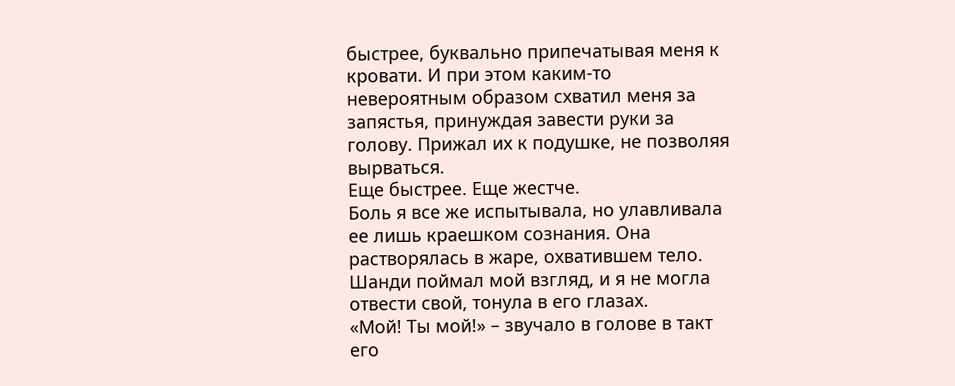быстрее, буквально припечатывая меня к кровати. И при этом каким-то невероятным образом схватил меня за запястья, принуждая завести руки за голову. Прижал их к подушке, не позволяя вырваться.
Еще быстрее. Еще жестче.
Боль я все же испытывала, но улавливала ее лишь краешком сознания. Она растворялась в жаре, охватившем тело. Шанди поймал мой взгляд, и я не могла отвести свой, тонула в его глазах.
«Мой! Ты мой!» – звучало в голове в такт его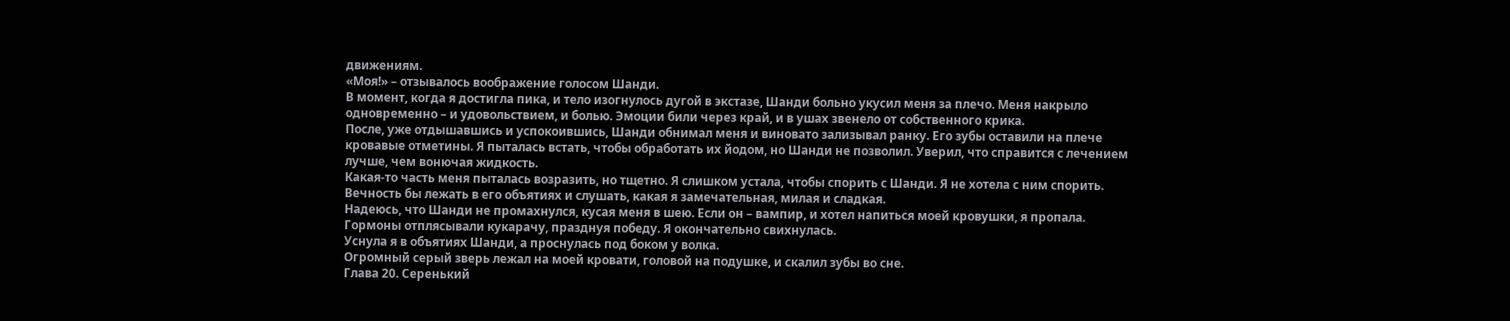движениям.
«Моя!» – отзывалось воображение голосом Шанди.
В момент, когда я достигла пика, и тело изогнулось дугой в экстазе, Шанди больно укусил меня за плечо. Меня накрыло одновременно – и удовольствием, и болью. Эмоции били через край, и в ушах звенело от собственного крика.
После, уже отдышавшись и успокоившись, Шанди обнимал меня и виновато зализывал ранку. Его зубы оставили на плече кровавые отметины. Я пыталась встать, чтобы обработать их йодом, но Шанди не позволил. Уверил, что справится с лечением лучше, чем вонючая жидкость.
Какая-то часть меня пыталась возразить, но тщетно. Я слишком устала, чтобы спорить с Шанди. Я не хотела с ним спорить. Вечность бы лежать в его объятиях и слушать, какая я замечательная, милая и сладкая.
Надеюсь, что Шанди не промахнулся, кусая меня в шею. Если он – вампир, и хотел напиться моей кровушки, я пропала. Гормоны отплясывали кукарачу, празднуя победу. Я окончательно свихнулась.
Уснула я в объятиях Шанди, а проснулась под боком у волка.
Огромный серый зверь лежал на моей кровати, головой на подушке, и скалил зубы во сне.
Глава 20. Серенький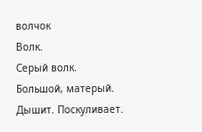волчок
Волк.
Серый волк.
Большой, матерый.
Дышит. Поскуливает.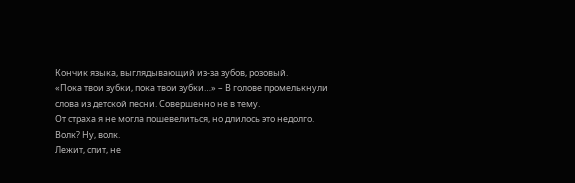Кончик языка, выглядывающий из-за зубов, розовый.
«Пока твои зубки, пока твои зубки…» – В голове промелькнули слова из детской песни. Совершенно не в тему.
От страха я не могла пошевелиться, но длилось это недолго.
Волк? Ну, волк.
Лежит, спит, не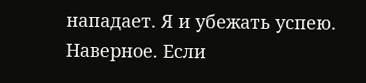нападает. Я и убежать успею. Наверное. Если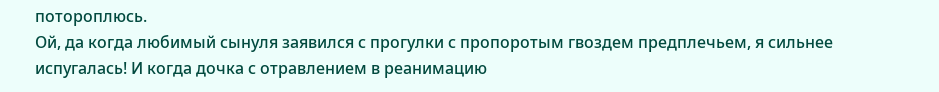потороплюсь.
Ой, да когда любимый сынуля заявился с прогулки с пропоротым гвоздем предплечьем, я сильнее испугалась! И когда дочка с отравлением в реанимацию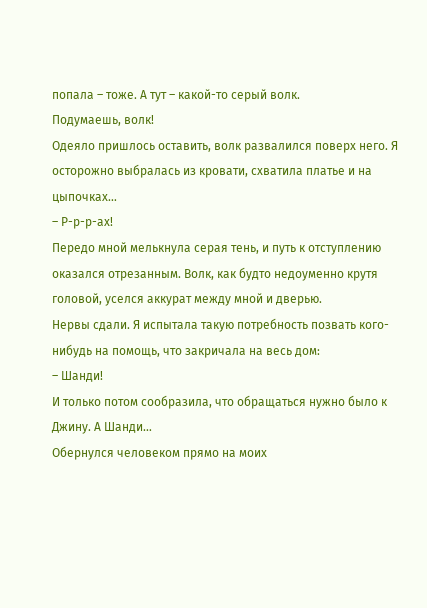попала – тоже. А тут – какой-то серый волк.
Подумаешь, волк!
Одеяло пришлось оставить, волк развалился поверх него. Я осторожно выбралась из кровати, схватила платье и на цыпочках…
– Р-р-р-ах!
Передо мной мелькнула серая тень, и путь к отступлению оказался отрезанным. Волк, как будто недоуменно крутя головой, уселся аккурат между мной и дверью.
Нервы сдали. Я испытала такую потребность позвать кого-нибудь на помощь, что закричала на весь дом:
– Шанди!
И только потом сообразила, что обращаться нужно было к Джину. А Шанди…
Обернулся человеком прямо на моих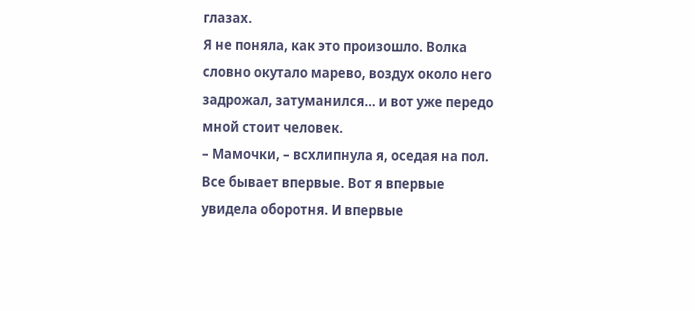глазах.
Я не поняла, как это произошло. Волка словно окутало марево, воздух около него задрожал, затуманился… и вот уже передо мной стоит человек.
– Мамочки, – всхлипнула я, оседая на пол.
Все бывает впервые. Вот я впервые увидела оборотня. И впервые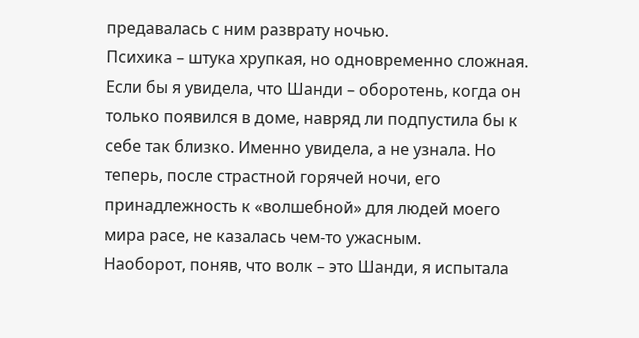предавалась с ним разврату ночью.
Психика – штука хрупкая, но одновременно сложная. Если бы я увидела, что Шанди – оборотень, когда он только появился в доме, навряд ли подпустила бы к себе так близко. Именно увидела, а не узнала. Но теперь, после страстной горячей ночи, его принадлежность к «волшебной» для людей моего мира расе, не казалась чем-то ужасным.
Наоборот, поняв, что волк – это Шанди, я испытала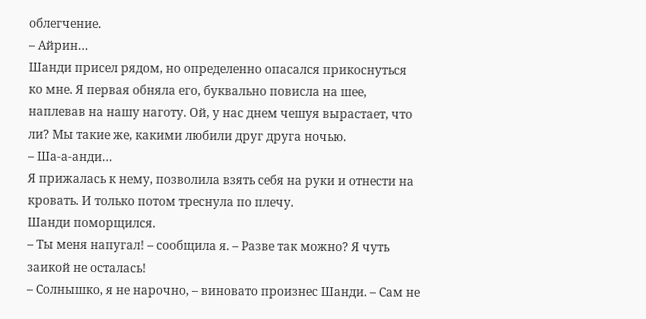облегчение.
– Айрин…
Шанди присел рядом, но определенно опасался прикоснуться ко мне. Я первая обняла его, буквально повисла на шее, наплевав на нашу наготу. Ой, у нас днем чешуя вырастает, что ли? Мы такие же, какими любили друг друга ночью.
– Ша-а-анди…
Я прижалась к нему, позволила взять себя на руки и отнести на кровать. И только потом треснула по плечу.
Шанди поморщился.
– Ты меня напугал! – сообщила я. – Разве так можно? Я чуть заикой не осталась!
– Солнышко, я не нарочно, – виновато произнес Шанди. – Сам не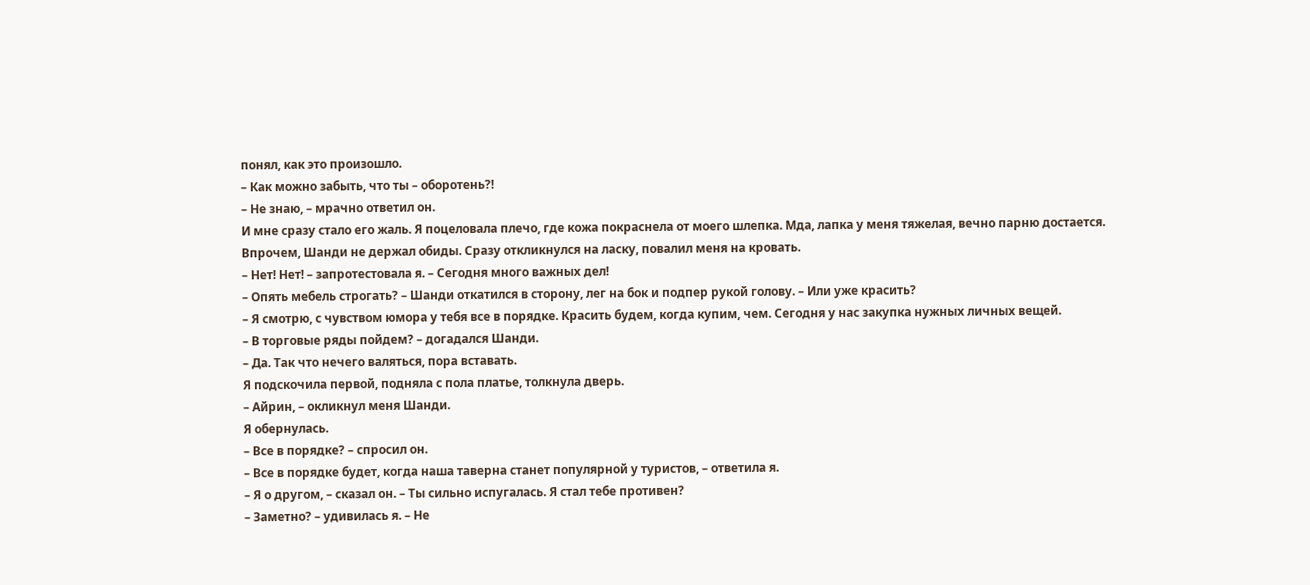понял, как это произошло.
– Как можно забыть, что ты – оборотень?!
– Не знаю, – мрачно ответил он.
И мне сразу стало его жаль. Я поцеловала плечо, где кожа покраснела от моего шлепка. Мда, лапка у меня тяжелая, вечно парню достается.
Впрочем, Шанди не держал обиды. Сразу откликнулся на ласку, повалил меня на кровать.
– Нет! Нет! – запротестовала я. – Сегодня много важных дел!
– Опять мебель строгать? – Шанди откатился в сторону, лег на бок и подпер рукой голову. – Или уже красить?
– Я смотрю, с чувством юмора у тебя все в порядке. Красить будем, когда купим, чем. Сегодня у нас закупка нужных личных вещей.
– В торговые ряды пойдем? – догадался Шанди.
– Да. Так что нечего валяться, пора вставать.
Я подскочила первой, подняла с пола платье, толкнула дверь.
– Айрин, – окликнул меня Шанди.
Я обернулась.
– Все в порядке? – спросил он.
– Все в порядке будет, когда наша таверна станет популярной у туристов, – ответила я.
– Я о другом, – сказал он. – Ты сильно испугалась. Я стал тебе противен?
– Заметно? – удивилась я. – Не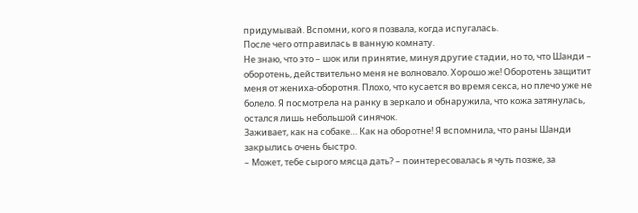придумывай. Вспомни, кого я позвала, когда испугалась.
После чего отправилась в ванную комнату.
Не знаю, что это – шок или принятие, минуя другие стадии, но то, что Шанди – оборотень, действительно меня не волновало. Хорошо же! Оборотень защитит меня от жениха-оборотня. Плохо, что кусается во время секса, но плечо уже не болело. Я посмотрела на ранку в зеркало и обнаружила, что кожа затянулась, остался лишь небольшой синячок.
Заживает, как на собаке… Как на оборотне! Я вспомнила, что раны Шанди закрылись очень быстро.
– Может, тебе сырого мясца дать? – поинтересовалась я чуть позже, за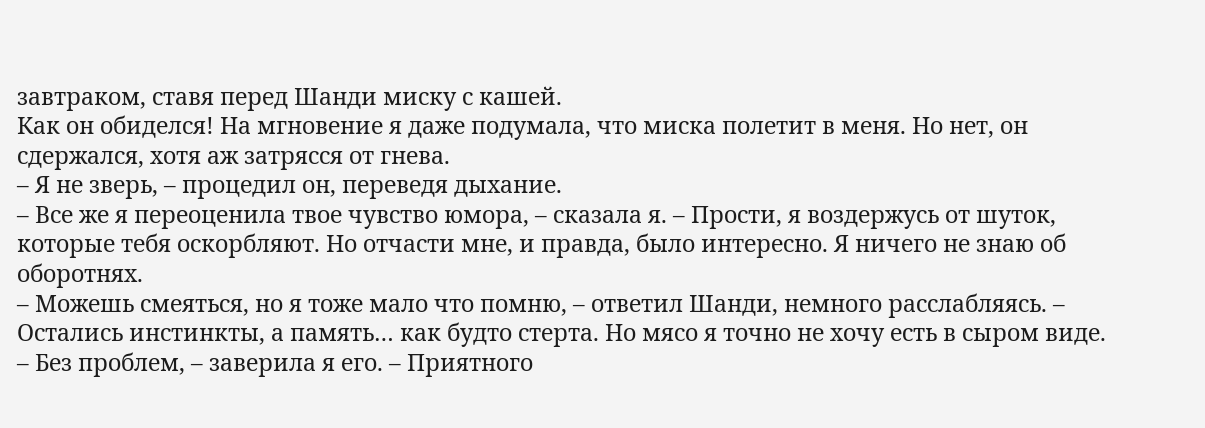завтраком, ставя перед Шанди миску с кашей.
Как он обиделся! На мгновение я даже подумала, что миска полетит в меня. Но нет, он сдержался, хотя аж затрясся от гнева.
– Я не зверь, – процедил он, переведя дыхание.
– Все же я переоценила твое чувство юмора, – сказала я. – Прости, я воздержусь от шуток, которые тебя оскорбляют. Но отчасти мне, и правда, было интересно. Я ничего не знаю об оборотнях.
– Можешь смеяться, но я тоже мало что помню, – ответил Шанди, немного расслабляясь. – Остались инстинкты, а память… как будто стерта. Но мясо я точно не хочу есть в сыром виде.
– Без проблем, – заверила я его. – Приятного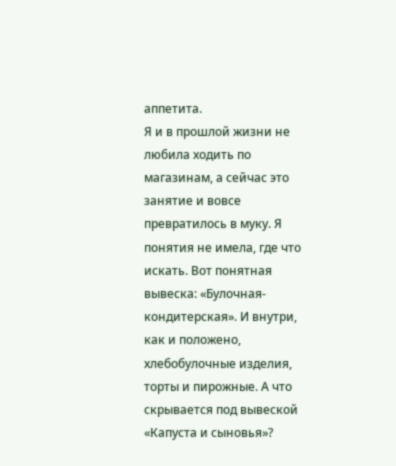аппетита.
Я и в прошлой жизни не любила ходить по магазинам, а сейчас это занятие и вовсе превратилось в муку. Я понятия не имела, где что искать. Вот понятная вывеска: «Булочная-кондитерская». И внутри, как и положено, хлебобулочные изделия, торты и пирожные. А что скрывается под вывеской «Капуста и сыновья»?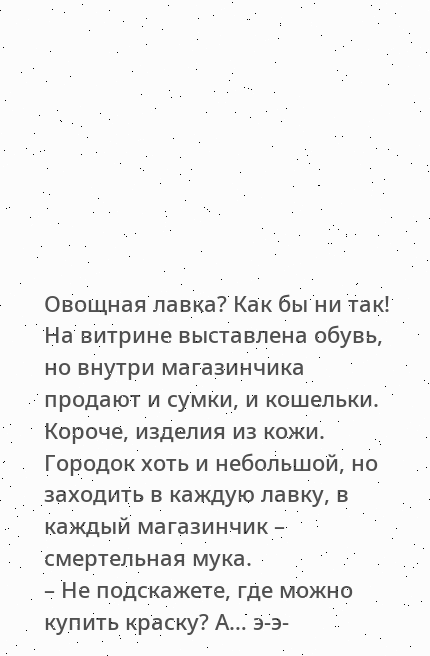Овощная лавка? Как бы ни так! На витрине выставлена обувь, но внутри магазинчика продают и сумки, и кошельки. Короче, изделия из кожи.
Городок хоть и небольшой, но заходить в каждую лавку, в каждый магазинчик – смертельная мука.
– Не подскажете, где можно купить краску? А… э-э-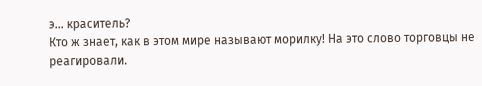э… краситель?
Кто ж знает, как в этом мире называют морилку! На это слово торговцы не реагировали.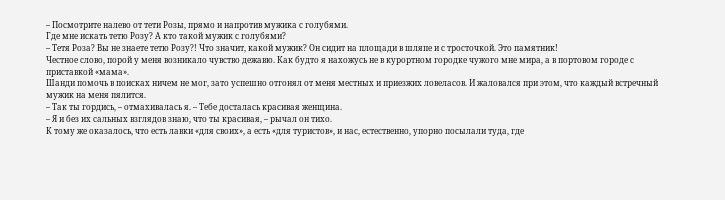– Посмотрите налево от тети Розы, прямо и напротив мужика с голубями.
Где мне искать тетю Розу? А кто такой мужик с голубями?
– Тетя Роза? Вы не знаете тетю Розу?! Что значит, какой мужик? Он сидит на площади в шляпе и с тросточкой. Это памятник!
Честное слово, порой у меня возникало чувство дежавю. Как будто я нахожусь не в курортном городке чужого мне мира, а в портовом городе с приставкой «мама».
Шанди помочь в поисках ничем не мог, зато успешно отгонял от меня местных и приезжих ловеласов. И жаловался при этом, что каждый встречный мужик на меня пялится.
– Так ты гордись, – отмахивалась я. – Тебе досталась красивая женщина.
– Я и без их сальных взглядов знаю, что ты красивая, – рычал он тихо.
К тому же оказалось, что есть лавки «для своих», а есть «для туристов», и нас, естественно, упорно посылали туда, где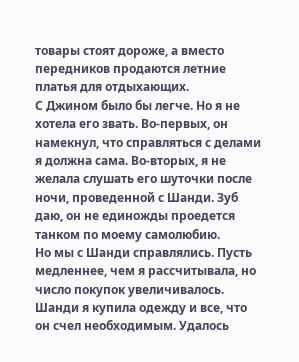товары стоят дороже, а вместо передников продаются летние платья для отдыхающих.
С Джином было бы легче. Но я не хотела его звать. Во-первых, он намекнул, что справляться с делами я должна сама. Во-вторых, я не желала слушать его шуточки после ночи, проведенной с Шанди. Зуб даю, он не единожды проедется танком по моему самолюбию.
Но мы с Шанди справлялись. Пусть медленнее, чем я рассчитывала, но число покупок увеличивалось.
Шанди я купила одежду и все, что он счел необходимым. Удалось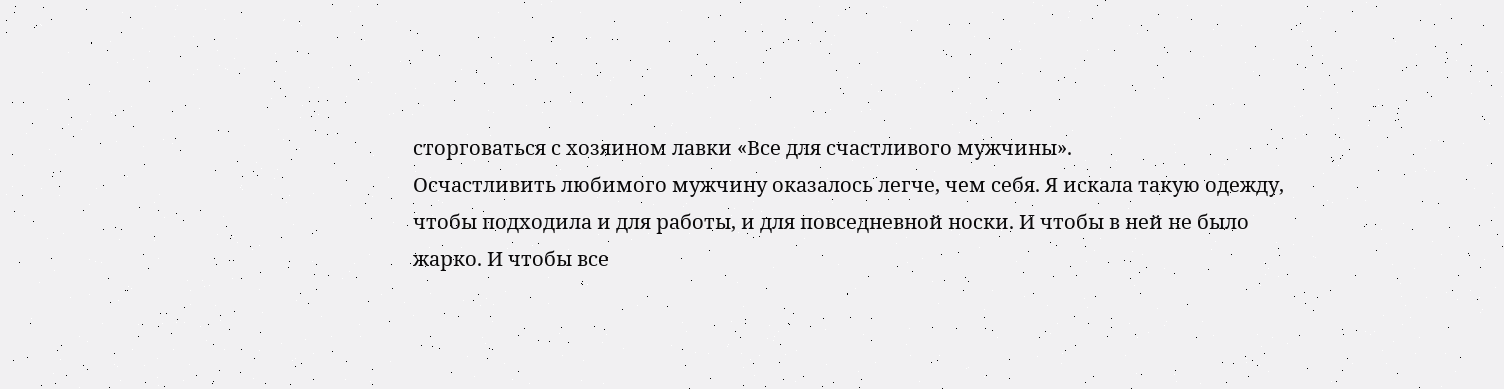сторговаться с хозяином лавки «Все для счастливого мужчины».
Осчастливить любимого мужчину оказалось легче, чем себя. Я искала такую одежду, чтобы подходила и для работы, и для повседневной носки. И чтобы в ней не было жарко. И чтобы все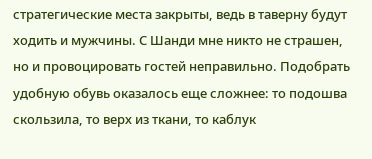стратегические места закрыты, ведь в таверну будут ходить и мужчины. С Шанди мне никто не страшен, но и провоцировать гостей неправильно. Подобрать удобную обувь оказалось еще сложнее: то подошва скользила, то верх из ткани, то каблук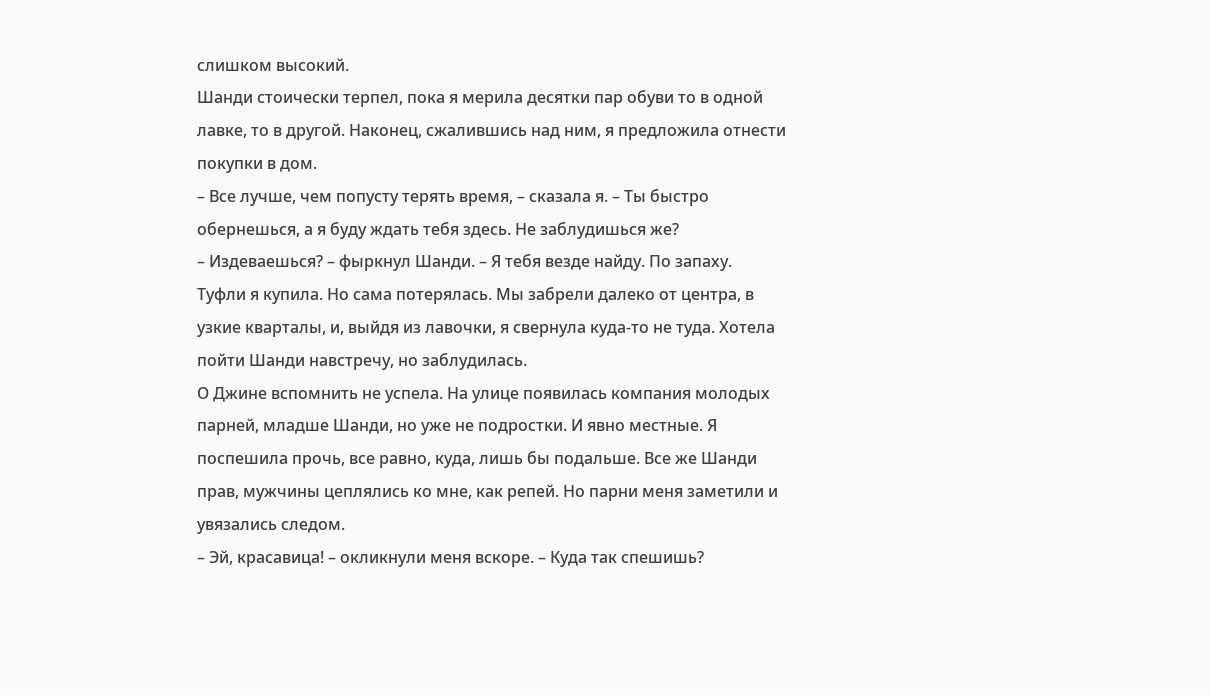слишком высокий.
Шанди стоически терпел, пока я мерила десятки пар обуви то в одной лавке, то в другой. Наконец, сжалившись над ним, я предложила отнести покупки в дом.
– Все лучше, чем попусту терять время, – сказала я. – Ты быстро обернешься, а я буду ждать тебя здесь. Не заблудишься же?
– Издеваешься? – фыркнул Шанди. – Я тебя везде найду. По запаху.
Туфли я купила. Но сама потерялась. Мы забрели далеко от центра, в узкие кварталы, и, выйдя из лавочки, я свернула куда-то не туда. Хотела пойти Шанди навстречу, но заблудилась.
О Джине вспомнить не успела. На улице появилась компания молодых парней, младше Шанди, но уже не подростки. И явно местные. Я поспешила прочь, все равно, куда, лишь бы подальше. Все же Шанди прав, мужчины цеплялись ко мне, как репей. Но парни меня заметили и увязались следом.
– Эй, красавица! – окликнули меня вскоре. – Куда так спешишь?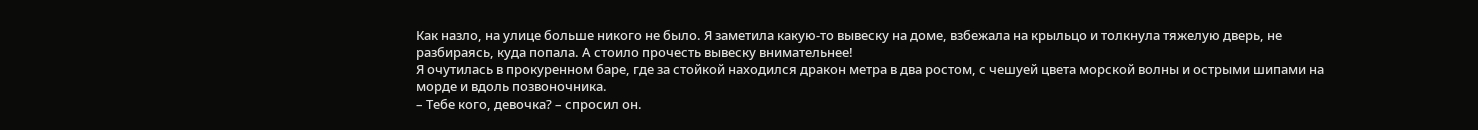Как назло, на улице больше никого не было. Я заметила какую-то вывеску на доме, взбежала на крыльцо и толкнула тяжелую дверь, не разбираясь, куда попала. А стоило прочесть вывеску внимательнее!
Я очутилась в прокуренном баре, где за стойкой находился дракон метра в два ростом, с чешуей цвета морской волны и острыми шипами на морде и вдоль позвоночника.
– Тебе кого, девочка? – спросил он.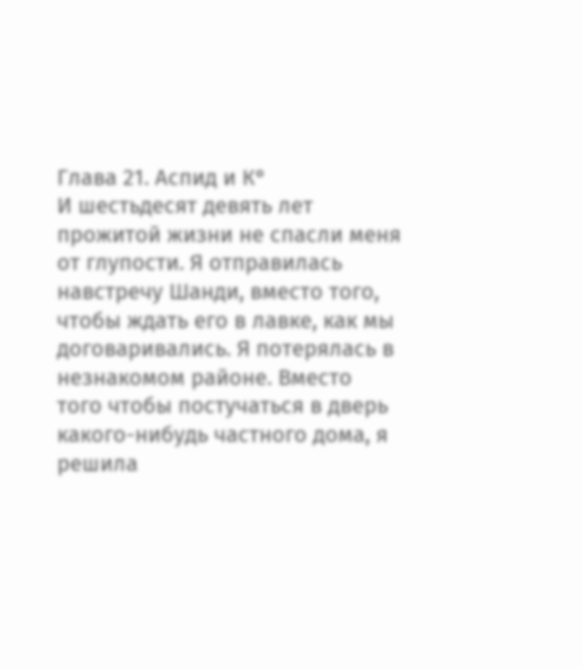Глава 21. Аспид и К°
И шестьдесят девять лет прожитой жизни не спасли меня от глупости. Я отправилась навстречу Шанди, вместо того, чтобы ждать его в лавке, как мы договаривались. Я потерялась в незнакомом районе. Вместо того чтобы постучаться в дверь какого-нибудь частного дома, я решила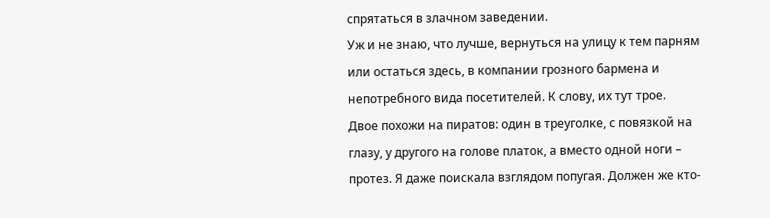спрятаться в злачном заведении.
Уж и не знаю, что лучше, вернуться на улицу к тем парням или остаться здесь, в компании грозного бармена и непотребного вида посетителей. К слову, их тут трое.
Двое похожи на пиратов: один в треуголке, с повязкой на глазу, у другого на голове платок, а вместо одной ноги – протез. Я даже поискала взглядом попугая. Должен же кто-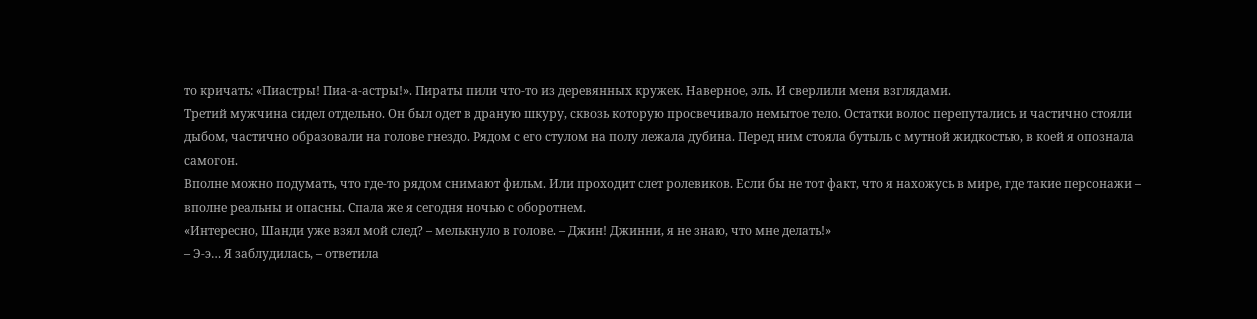то кричать: «Пиастры! Пиа-а-астры!». Пираты пили что-то из деревянных кружек. Наверное, эль. И сверлили меня взглядами.
Третий мужчина сидел отдельно. Он был одет в драную шкуру, сквозь которую просвечивало немытое тело. Остатки волос перепутались и частично стояли дыбом, частично образовали на голове гнездо. Рядом с его стулом на полу лежала дубина. Перед ним стояла бутыль с мутной жидкостью, в коей я опознала самогон.
Вполне можно подумать, что где-то рядом снимают фильм. Или проходит слет ролевиков. Если бы не тот факт, что я нахожусь в мире, где такие персонажи – вполне реальны и опасны. Спала же я сегодня ночью с оборотнем.
«Интересно, Шанди уже взял мой след? – мелькнуло в голове. – Джин! Джинни, я не знаю, что мне делать!»
– Э-э… Я заблудилась, – ответила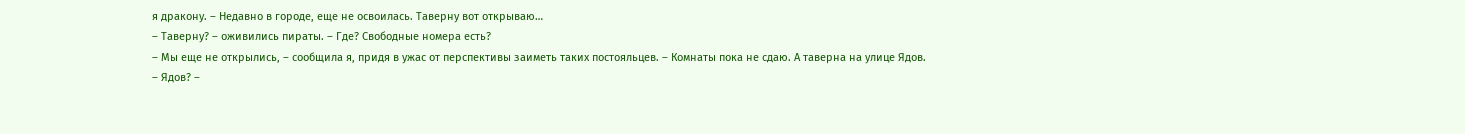я дракону. – Недавно в городе, еще не освоилась. Таверну вот открываю…
– Таверну? – оживились пираты. – Где? Свободные номера есть?
– Мы еще не открылись, – сообщила я, придя в ужас от перспективы заиметь таких постояльцев. – Комнаты пока не сдаю. А таверна на улице Ядов.
– Ядов? –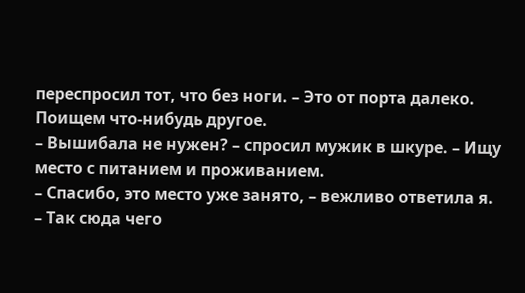переспросил тот, что без ноги. – Это от порта далеко. Поищем что-нибудь другое.
– Вышибала не нужен? – спросил мужик в шкуре. – Ищу место с питанием и проживанием.
– Спасибо, это место уже занято, – вежливо ответила я.
– Так сюда чего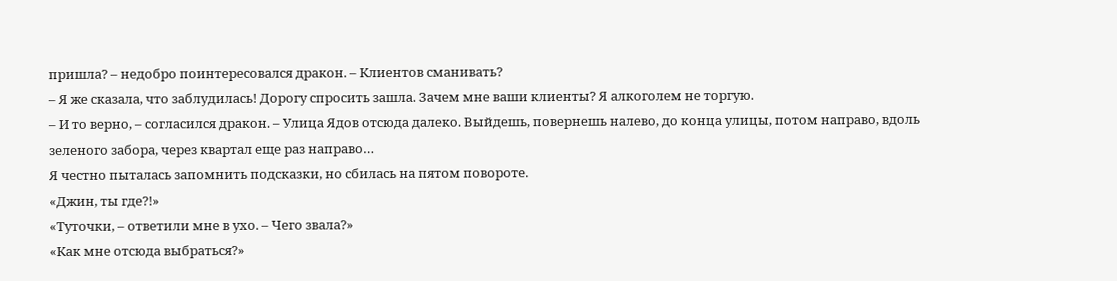пришла? – недобро поинтересовался дракон. – Клиентов сманивать?
– Я же сказала, что заблудилась! Дорогу спросить зашла. Зачем мне ваши клиенты? Я алкоголем не торгую.
– И то верно, – согласился дракон. – Улица Ядов отсюда далеко. Выйдешь, повернешь налево, до конца улицы, потом направо, вдоль зеленого забора, через квартал еще раз направо…
Я честно пыталась запомнить подсказки, но сбилась на пятом повороте.
«Джин, ты где?!»
«Туточки, – ответили мне в ухо. – Чего звала?»
«Как мне отсюда выбраться?»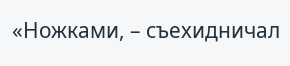«Ножками, – съехидничал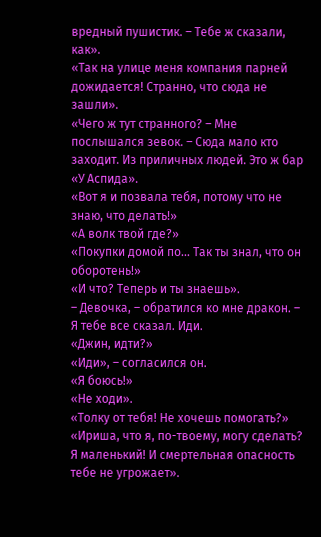вредный пушистик. – Тебе ж сказали, как».
«Так на улице меня компания парней дожидается! Странно, что сюда не зашли».
«Чего ж тут странного? – Мне послышался зевок. – Сюда мало кто заходит. Из приличных людей. Это ж бар «У Аспида».
«Вот я и позвала тебя, потому что не знаю, что делать!»
«А волк твой где?»
«Покупки домой по… Так ты знал, что он оборотень!»
«И что? Теперь и ты знаешь».
– Девочка, – обратился ко мне дракон. – Я тебе все сказал. Иди.
«Джин, идти?»
«Иди», – согласился он.
«Я боюсь!»
«Не ходи».
«Толку от тебя! Не хочешь помогать?»
«Ириша, что я, по-твоему, могу сделать? Я маленький! И смертельная опасность тебе не угрожает».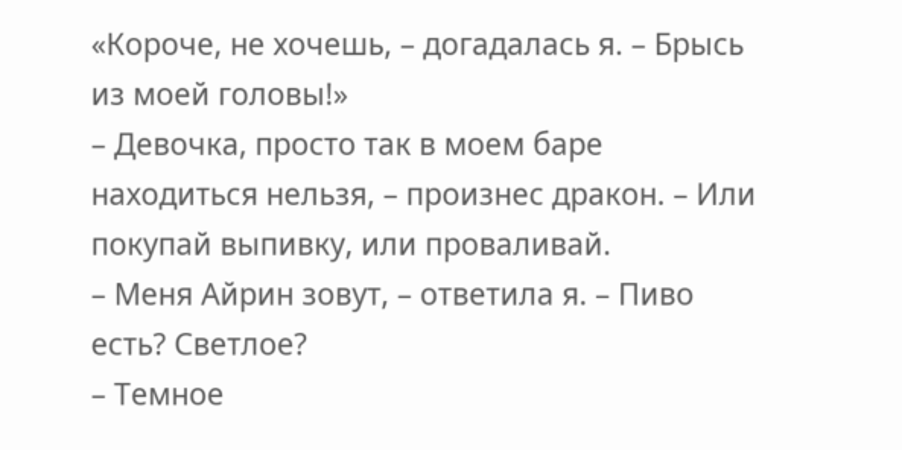«Короче, не хочешь, – догадалась я. – Брысь из моей головы!»
– Девочка, просто так в моем баре находиться нельзя, – произнес дракон. – Или покупай выпивку, или проваливай.
– Меня Айрин зовут, – ответила я. – Пиво есть? Светлое?
– Темное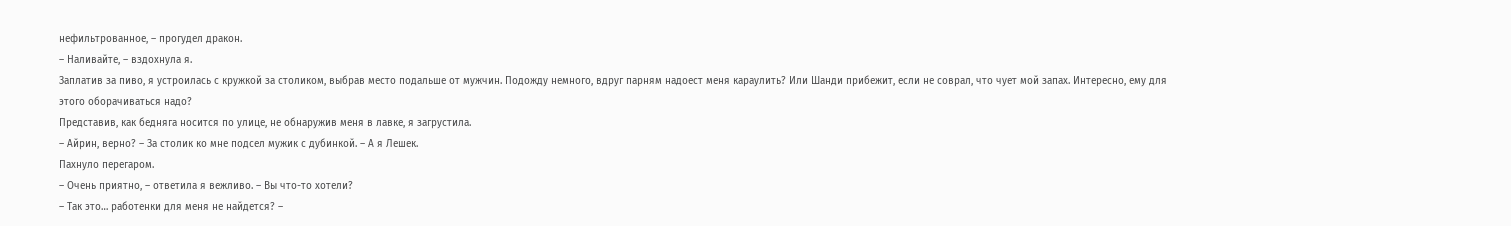нефильтрованное, – прогудел дракон.
– Наливайте, – вздохнула я.
Заплатив за пиво, я устроилась с кружкой за столиком, выбрав место подальше от мужчин. Подожду немного, вдруг парням надоест меня караулить? Или Шанди прибежит, если не соврал, что чует мой запах. Интересно, ему для этого оборачиваться надо?
Представив, как бедняга носится по улице, не обнаружив меня в лавке, я загрустила.
– Айрин, верно? – За столик ко мне подсел мужик с дубинкой. – А я Лешек.
Пахнуло перегаром.
– Очень приятно, – ответила я вежливо. – Вы что-то хотели?
– Так это… работенки для меня не найдется? –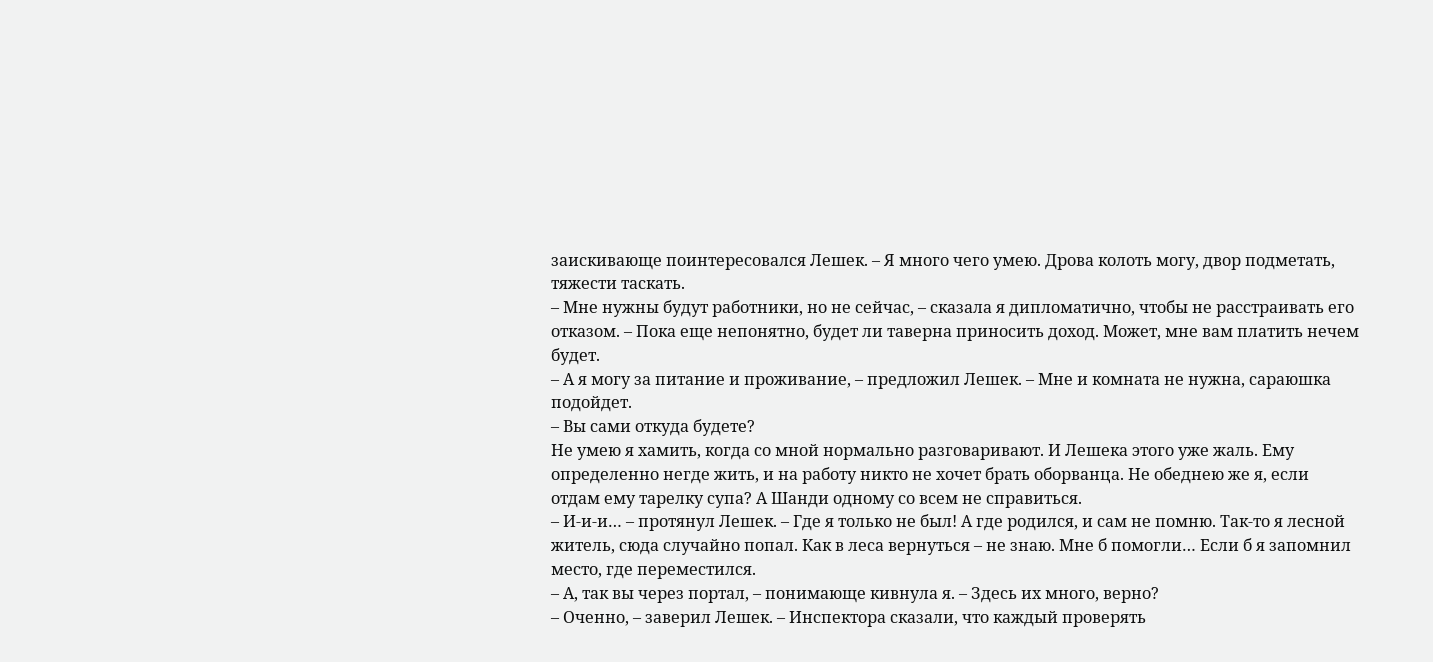заискивающе поинтересовался Лешек. – Я много чего умею. Дрова колоть могу, двор подметать, тяжести таскать.
– Мне нужны будут работники, но не сейчас, – сказала я дипломатично, чтобы не расстраивать его отказом. – Пока еще непонятно, будет ли таверна приносить доход. Может, мне вам платить нечем будет.
– А я могу за питание и проживание, – предложил Лешек. – Мне и комната не нужна, сараюшка подойдет.
– Вы сами откуда будете?
Не умею я хамить, когда со мной нормально разговаривают. И Лешека этого уже жаль. Ему определенно негде жить, и на работу никто не хочет брать оборванца. Не обеднею же я, если отдам ему тарелку супа? А Шанди одному со всем не справиться.
– И-и-и… – протянул Лешек. – Где я только не был! А где родился, и сам не помню. Так-то я лесной житель, сюда случайно попал. Как в леса вернуться – не знаю. Мне б помогли… Если б я запомнил место, где переместился.
– А, так вы через портал, – понимающе кивнула я. – Здесь их много, верно?
– Оченно, – заверил Лешек. – Инспектора сказали, что каждый проверять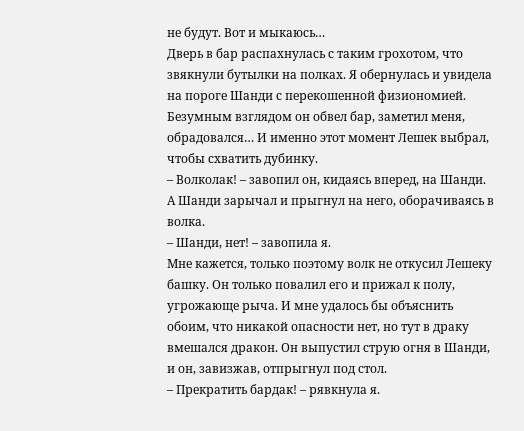не будут. Вот и мыкаюсь…
Дверь в бар распахнулась с таким грохотом, что звякнули бутылки на полках. Я обернулась и увидела на пороге Шанди с перекошенной физиономией. Безумным взглядом он обвел бар, заметил меня, обрадовался… И именно этот момент Лешек выбрал, чтобы схватить дубинку.
– Волколак! – завопил он, кидаясь вперед, на Шанди.
А Шанди зарычал и прыгнул на него, оборачиваясь в волка.
– Шанди, нет! – завопила я.
Мне кажется, только поэтому волк не откусил Лешеку башку. Он только повалил его и прижал к полу, угрожающе рыча. И мне удалось бы объяснить обоим, что никакой опасности нет, но тут в драку вмешался дракон. Он выпустил струю огня в Шанди, и он, завизжав, отпрыгнул под стол.
– Прекратить бардак! – рявкнула я.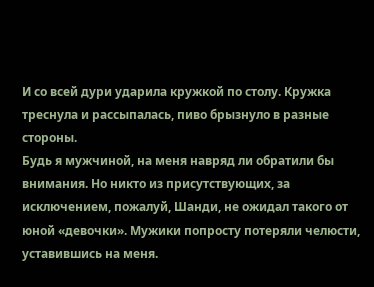И со всей дури ударила кружкой по столу. Кружка треснула и рассыпалась, пиво брызнуло в разные стороны.
Будь я мужчиной, на меня навряд ли обратили бы внимания. Но никто из присутствующих, за исключением, пожалуй, Шанди, не ожидал такого от юной «девочки». Мужики попросту потеряли челюсти, уставившись на меня.